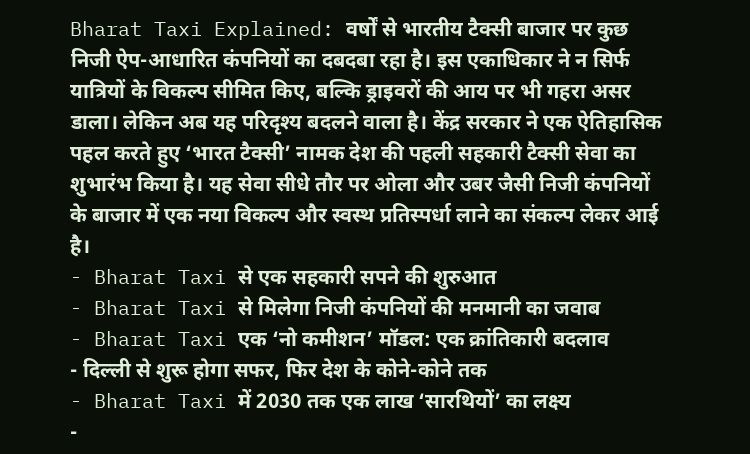Bharat Taxi Explained: वर्षों से भारतीय टैक्सी बाजार पर कुछ निजी ऐप-आधारित कंपनियों का दबदबा रहा है। इस एकाधिकार ने न सिर्फ यात्रियों के विकल्प सीमित किए, बल्कि ड्राइवरों की आय पर भी गहरा असर डाला। लेकिन अब यह परिदृश्य बदलने वाला है। केंद्र सरकार ने एक ऐतिहासिक पहल करते हुए ‘भारत टैक्सी’ नामक देश की पहली सहकारी टैक्सी सेवा का शुभारंभ किया है। यह सेवा सीधे तौर पर ओला और उबर जैसी निजी कंपनियों के बाजार में एक नया विकल्प और स्वस्थ प्रतिस्पर्धा लाने का संकल्प लेकर आई है।
- Bharat Taxi से एक सहकारी सपने की शुरुआत
- Bharat Taxi से मिलेगा निजी कंपनियों की मनमानी का जवाब
- Bharat Taxi एक ‘नो कमीशन’ मॉडल: एक क्रांतिकारी बदलाव
- दिल्ली से शुरू होगा सफर, फिर देश के कोने-कोने तक
- Bharat Taxi में 2030 तक एक लाख ‘सारथियों’ का लक्ष्य
-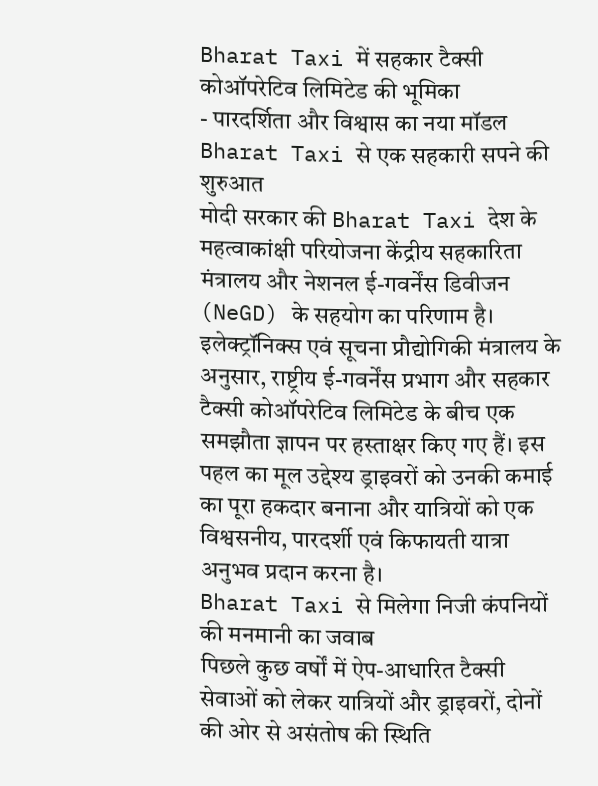Bharat Taxi में सहकार टैक्सी कोऑपरेटिव लिमिटेड की भूमिका
- पारदर्शिता और विश्वास का नया मॉडल
Bharat Taxi से एक सहकारी सपने की शुरुआत
मोदी सरकार की Bharat Taxi देश के महत्वाकांक्षी परियोजना केंद्रीय सहकारिता मंत्रालय और नेशनल ई-गवर्नेंस डिवीजन (NeGD) के सहयोग का परिणाम है। इलेक्ट्रॉनिक्स एवं सूचना प्रौद्योगिकी मंत्रालय के अनुसार, राष्ट्रीय ई-गवर्नेंस प्रभाग और सहकार टैक्सी कोऑपरेटिव लिमिटेड के बीच एक समझौता ज्ञापन पर हस्ताक्षर किए गए हैं। इस पहल का मूल उद्देश्य ड्राइवरों को उनकी कमाई का पूरा हकदार बनाना और यात्रियों को एक विश्वसनीय, पारदर्शी एवं किफायती यात्रा अनुभव प्रदान करना है।
Bharat Taxi से मिलेगा निजी कंपनियों की मनमानी का जवाब
पिछले कुछ वर्षों में ऐप-आधारित टैक्सी सेवाओं को लेकर यात्रियों और ड्राइवरों, दोनों की ओर से असंतोष की स्थिति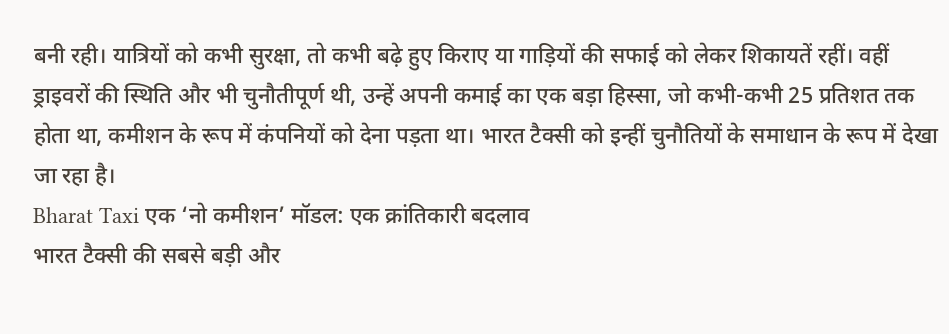बनी रही। यात्रियों को कभी सुरक्षा, तो कभी बढ़े हुए किराए या गाड़ियों की सफाई को लेकर शिकायतें रहीं। वहीं ड्राइवरों की स्थिति और भी चुनौतीपूर्ण थी, उन्हें अपनी कमाई का एक बड़ा हिस्सा, जो कभी-कभी 25 प्रतिशत तक होता था, कमीशन के रूप में कंपनियों को देना पड़ता था। भारत टैक्सी को इन्हीं चुनौतियों के समाधान के रूप में देखा जा रहा है।
Bharat Taxi एक ‘नो कमीशन’ मॉडल: एक क्रांतिकारी बदलाव
भारत टैक्सी की सबसे बड़ी और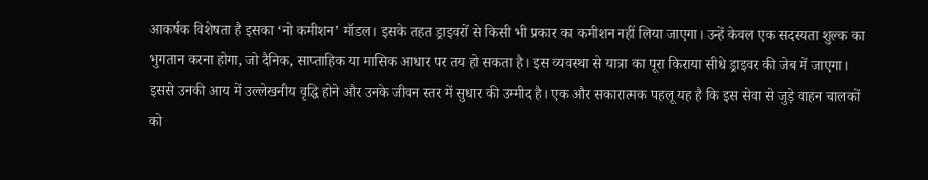आकर्षक विशेषता है इसका ‘नो कमीशन’ मॉडल। इसके तहत ड्राइवरों से किसी भी प्रकार का कमीशन नहीं लिया जाएगा। उन्हें केवल एक सदस्यता शुल्क का भुगतान करना होगा, जो दैनिक, साप्ताहिक या मासिक आधार पर तय हो सकता है। इस व्यवस्था से यात्रा का पूरा किराया सीधे ड्राइवर की जेब में जाएगा। इससे उनकी आय में उल्लेखनीय वृद्धि होने और उनके जीवन स्तर में सुधार की उम्मीद है। एक और सकारात्मक पहलू यह है कि इस सेवा से जुड़े वाहन चालकों को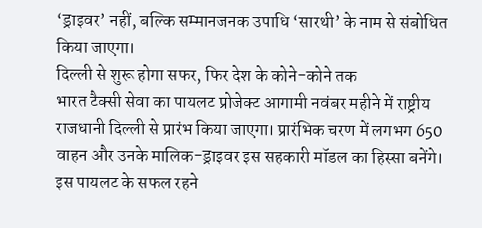‘ड्राइवर’ नहीं, बल्कि सम्मानजनक उपाधि ‘सारथी’ के नाम से संबोधित किया जाएगा।
दिल्ली से शुरू होगा सफर, फिर देश के कोने-कोने तक
भारत टैक्सी सेवा का पायलट प्रोजेक्ट आगामी नवंबर महीने में राष्ट्रीय राजधानी दिल्ली से प्रारंभ किया जाएगा। प्रारंभिक चरण में लगभग 650 वाहन और उनके मालिक-ड्राइवर इस सहकारी मॉडल का हिस्सा बनेंगे। इस पायलट के सफल रहने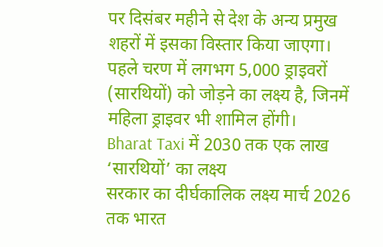पर दिसंबर महीने से देश के अन्य प्रमुख शहरों में इसका विस्तार किया जाएगा। पहले चरण में लगभग 5,000 ड्राइवरों (सारथियों) को जोड़ने का लक्ष्य है, जिनमें महिला ड्राइवर भी शामिल होंगी।
Bharat Taxi में 2030 तक एक लाख ‘सारथियों’ का लक्ष्य
सरकार का दीर्घकालिक लक्ष्य मार्च 2026 तक भारत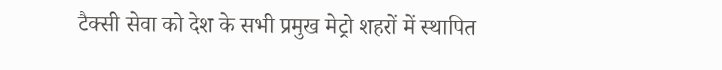टैक्सी सेवा को देश के सभी प्रमुख मेट्रो शहरों में स्थापित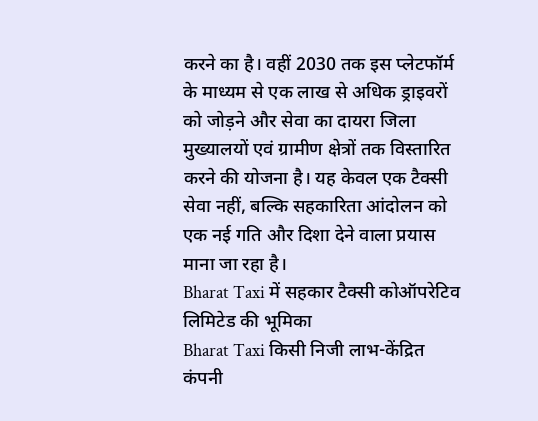करने का है। वहीं 2030 तक इस प्लेटफॉर्म के माध्यम से एक लाख से अधिक ड्राइवरों को जोड़ने और सेवा का दायरा जिला मुख्यालयों एवं ग्रामीण क्षेत्रों तक विस्तारित करने की योजना है। यह केवल एक टैक्सी सेवा नहीं, बल्कि सहकारिता आंदोलन को एक नई गति और दिशा देने वाला प्रयास माना जा रहा है।
Bharat Taxi में सहकार टैक्सी कोऑपरेटिव लिमिटेड की भूमिका
Bharat Taxi किसी निजी लाभ-केंद्रित कंपनी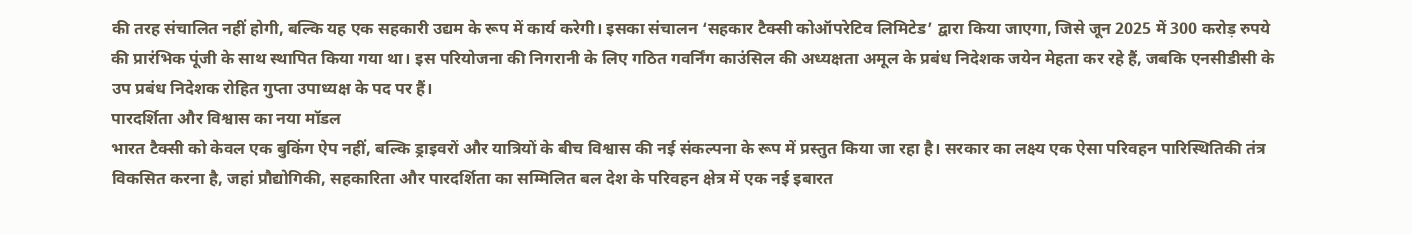की तरह संचालित नहीं होगी, बल्कि यह एक सहकारी उद्यम के रूप में कार्य करेगी। इसका संचालन ‘सहकार टैक्सी कोऑपरेटिव लिमिटेड’ द्वारा किया जाएगा, जिसे जून 2025 में 300 करोड़ रुपये की प्रारंभिक पूंजी के साथ स्थापित किया गया था। इस परियोजना की निगरानी के लिए गठित गवर्निंग काउंसिल की अध्यक्षता अमूल के प्रबंध निदेशक जयेन मेहता कर रहे हैं, जबकि एनसीडीसी के उप प्रबंध निदेशक रोहित गुप्ता उपाध्यक्ष के पद पर हैं।
पारदर्शिता और विश्वास का नया मॉडल
भारत टैक्सी को केवल एक बुकिंग ऐप नहीं, बल्कि ड्राइवरों और यात्रियों के बीच विश्वास की नई संकल्पना के रूप में प्रस्तुत किया जा रहा है। सरकार का लक्ष्य एक ऐसा परिवहन पारिस्थितिकी तंत्र विकसित करना है, जहां प्रौद्योगिकी, सहकारिता और पारदर्शिता का सम्मिलित बल देश के परिवहन क्षेत्र में एक नई इबारत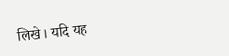लिखे। यदि यह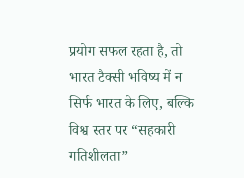प्रयोग सफल रहता है, तो भारत टैक्सी भविष्य में न सिर्फ भारत के लिए, बल्कि विश्व स्तर पर “सहकारी गतिशीलता”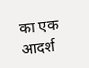का एक आदर्श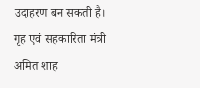उदाहरण बन सकती है।
गृह एवं सहकारिता मंत्री अमित शाह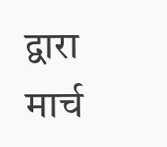द्वारा मार्च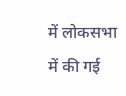में लोकसभा में की गई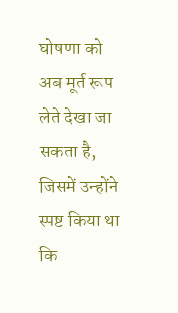घोषणा को अब मूर्त रूप लेते देखा जा सकता है, जिसमें उन्होंने स्पष्ट किया था कि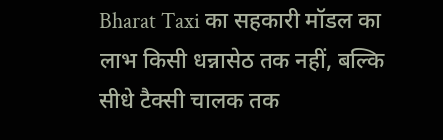Bharat Taxi का सहकारी मॉडल का लाभ किसी धन्नासेठ तक नहीं, बल्कि सीधे टैक्सी चालक तक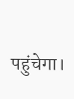पहुंचेगा।